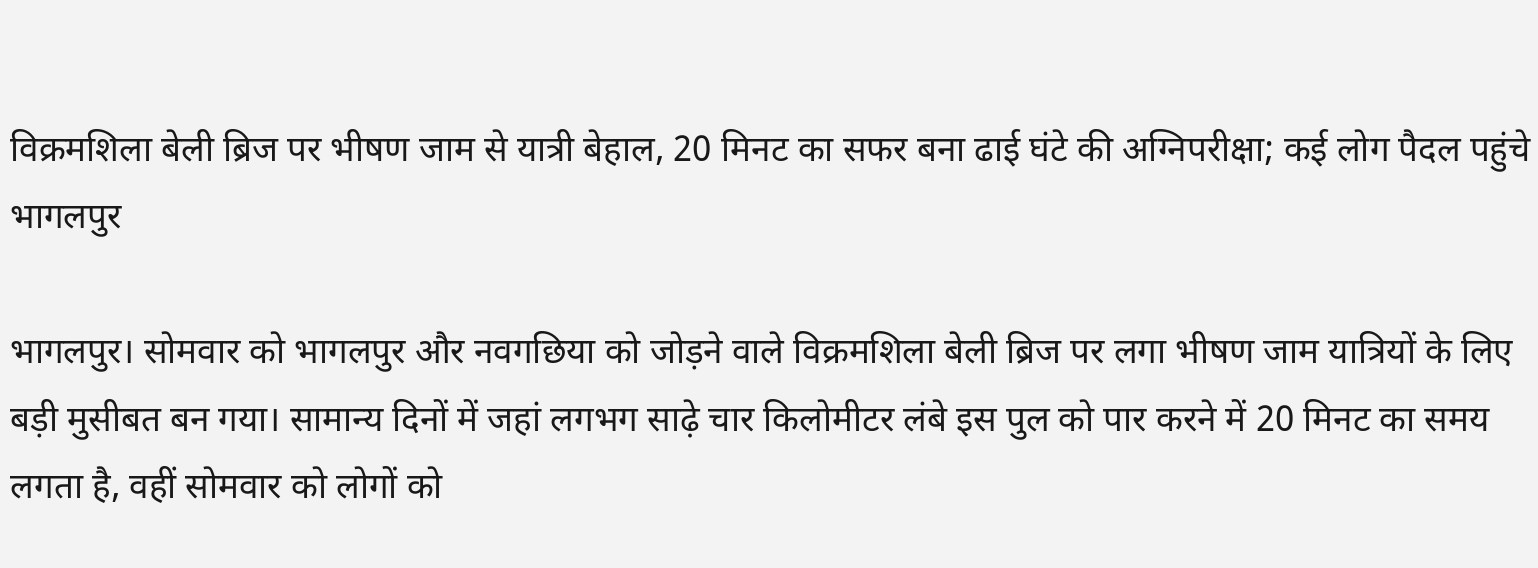विक्रमशिला बेली ब्रिज पर भीषण जाम से यात्री बेहाल, 20 मिनट का सफर बना ढाई घंटे की अग्निपरीक्षा; कई लोग पैदल पहुंचे भागलपुर

भागलपुर। सोमवार को भागलपुर और नवगछिया को जोड़ने वाले विक्रमशिला बेली ब्रिज पर लगा भीषण जाम यात्रियों के लिए बड़ी मुसीबत बन गया। सामान्य दिनों में जहां लगभग साढ़े चार किलोमीटर लंबे इस पुल को पार करने में 20 मिनट का समय लगता है, वहीं सोमवार को लोगों को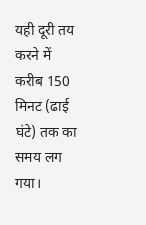यही दूरी तय करने में करीब 150 मिनट (ढाई घंटे) तक का समय लग गया।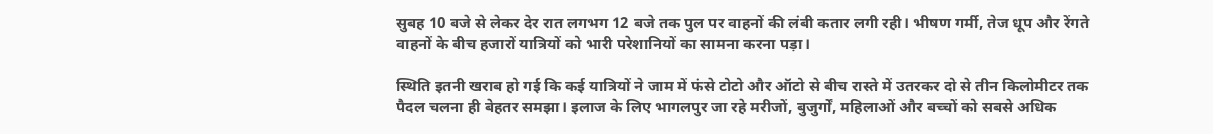सुबह 10 बजे से लेकर देर रात लगभग 12 बजे तक पुल पर वाहनों की लंबी कतार लगी रही। भीषण गर्मी, तेज धूप और रेंगते वाहनों के बीच हजारों यात्रियों को भारी परेशानियों का सामना करना पड़ा।

स्थिति इतनी खराब हो गई कि कई यात्रियों ने जाम में फंसे टोटो और ऑटो से बीच रास्ते में उतरकर दो से तीन किलोमीटर तक पैदल चलना ही बेहतर समझा। इलाज के लिए भागलपुर जा रहे मरीजों, बुजुर्गों, महिलाओं और बच्चों को सबसे अधिक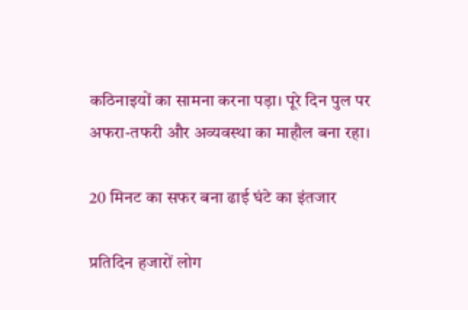कठिनाइयों का सामना करना पड़ा। पूरे दिन पुल पर अफरा-तफरी और अव्यवस्था का माहौल बना रहा।

20 मिनट का सफर बना ढाई घंटे का इंतजार

प्रतिदिन हजारों लोग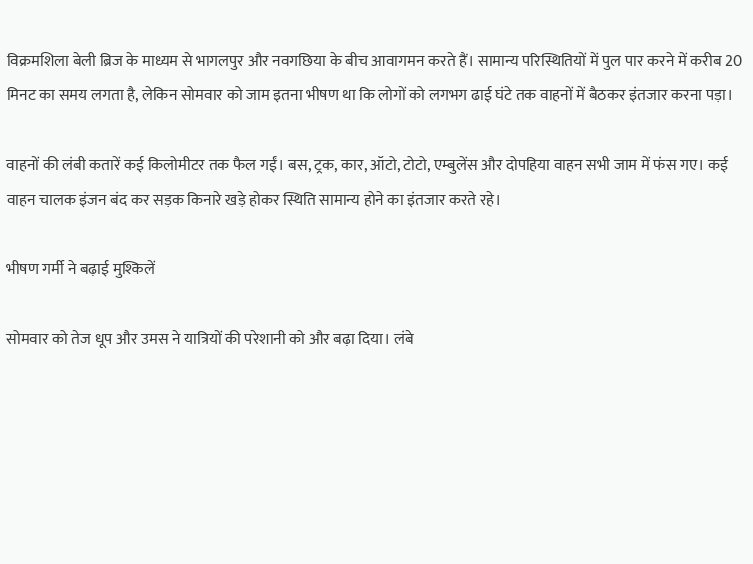विक्रमशिला बेली ब्रिज के माध्यम से भागलपुर और नवगछिया के बीच आवागमन करते हैं। सामान्य परिस्थितियों में पुल पार करने में करीब 20 मिनट का समय लगता है, लेकिन सोमवार को जाम इतना भीषण था कि लोगों को लगभग ढाई घंटे तक वाहनों में बैठकर इंतजार करना पड़ा।

वाहनों की लंबी कतारें कई किलोमीटर तक फैल गईं। बस, ट्रक, कार, ऑटो, टोटो, एम्बुलेंस और दोपहिया वाहन सभी जाम में फंस गए। कई वाहन चालक इंजन बंद कर सड़क किनारे खड़े होकर स्थिति सामान्य होने का इंतजार करते रहे।

भीषण गर्मी ने बढ़ाई मुश्किलें

सोमवार को तेज धूप और उमस ने यात्रियों की परेशानी को और बढ़ा दिया। लंबे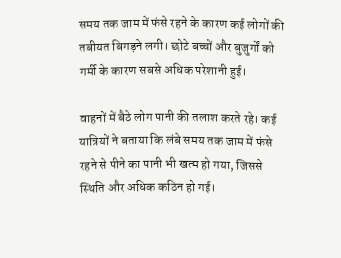समय तक जाम में फंसे रहने के कारण कई लोगों की तबीयत बिगड़ने लगी। छोटे बच्चों और बुजुर्गों को गर्मी के कारण सबसे अधिक परेशानी हुई।

वाहनों में बैठे लोग पानी की तलाश करते रहे। कई यात्रियों ने बताया कि लंबे समय तक जाम में फंसे रहने से पीने का पानी भी खत्म हो गया, जिससे स्थिति और अधिक कठिन हो गई।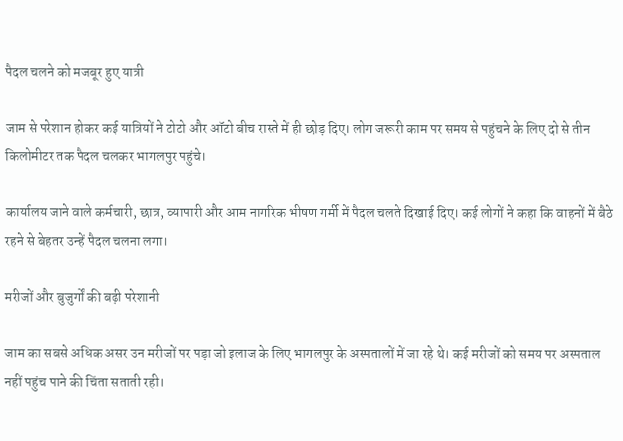पैदल चलने को मजबूर हुए यात्री

जाम से परेशान होकर कई यात्रियों ने टोटो और ऑटो बीच रास्ते में ही छोड़ दिए। लोग जरूरी काम पर समय से पहुंचने के लिए दो से तीन किलोमीटर तक पैदल चलकर भागलपुर पहुंचे।

कार्यालय जाने वाले कर्मचारी, छात्र, व्यापारी और आम नागरिक भीषण गर्मी में पैदल चलते दिखाई दिए। कई लोगों ने कहा कि वाहनों में बैठे रहने से बेहतर उन्हें पैदल चलना लगा।

मरीजों और बुजुर्गों की बढ़ी परेशानी

जाम का सबसे अधिक असर उन मरीजों पर पड़ा जो इलाज के लिए भागलपुर के अस्पतालों में जा रहे थे। कई मरीजों को समय पर अस्पताल नहीं पहुंच पाने की चिंता सताती रही।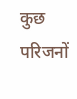कुछ परिजनों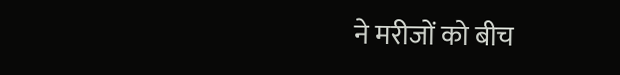ने मरीजों को बीच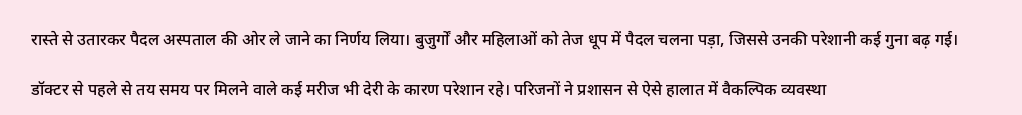रास्ते से उतारकर पैदल अस्पताल की ओर ले जाने का निर्णय लिया। बुजुर्गों और महिलाओं को तेज धूप में पैदल चलना पड़ा, जिससे उनकी परेशानी कई गुना बढ़ गई।

डॉक्टर से पहले से तय समय पर मिलने वाले कई मरीज भी देरी के कारण परेशान रहे। परिजनों ने प्रशासन से ऐसे हालात में वैकल्पिक व्यवस्था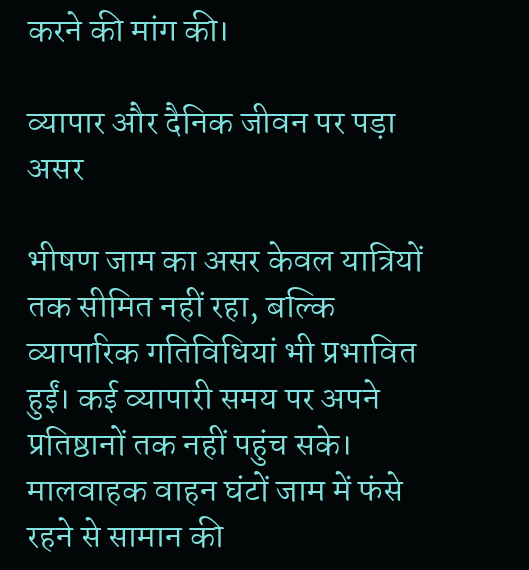करने की मांग की।

व्यापार और दैनिक जीवन पर पड़ा असर

भीषण जाम का असर केवल यात्रियों तक सीमित नहीं रहा, बल्कि व्यापारिक गतिविधियां भी प्रभावित हुईं। कई व्यापारी समय पर अपने प्रतिष्ठानों तक नहीं पहुंच सके। मालवाहक वाहन घंटों जाम में फंसे रहने से सामान की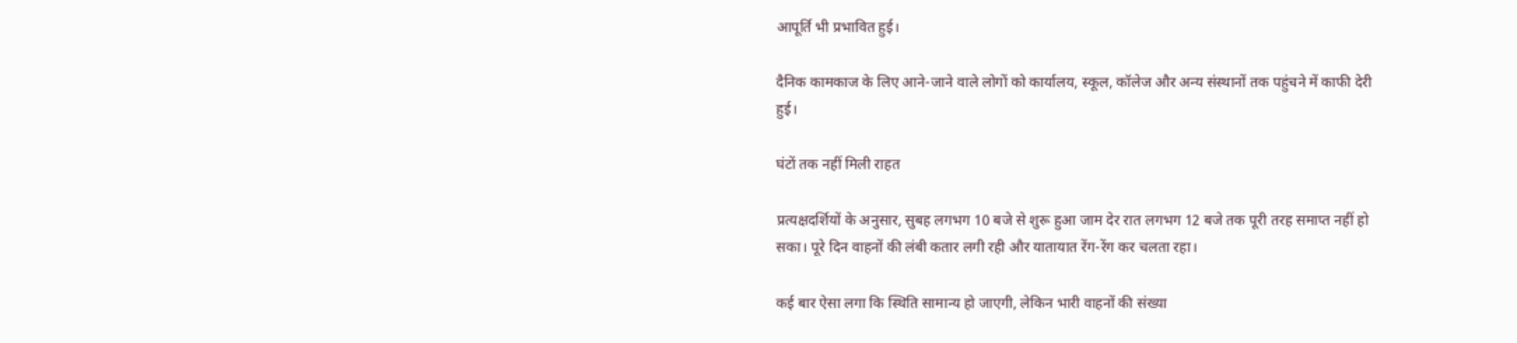आपूर्ति भी प्रभावित हुई।

दैनिक कामकाज के लिए आने-जाने वाले लोगों को कार्यालय, स्कूल, कॉलेज और अन्य संस्थानों तक पहुंचने में काफी देरी हुई।

घंटों तक नहीं मिली राहत

प्रत्यक्षदर्शियों के अनुसार, सुबह लगभग 10 बजे से शुरू हुआ जाम देर रात लगभग 12 बजे तक पूरी तरह समाप्त नहीं हो सका। पूरे दिन वाहनों की लंबी कतार लगी रही और यातायात रेंग-रेंग कर चलता रहा।

कई बार ऐसा लगा कि स्थिति सामान्य हो जाएगी, लेकिन भारी वाहनों की संख्या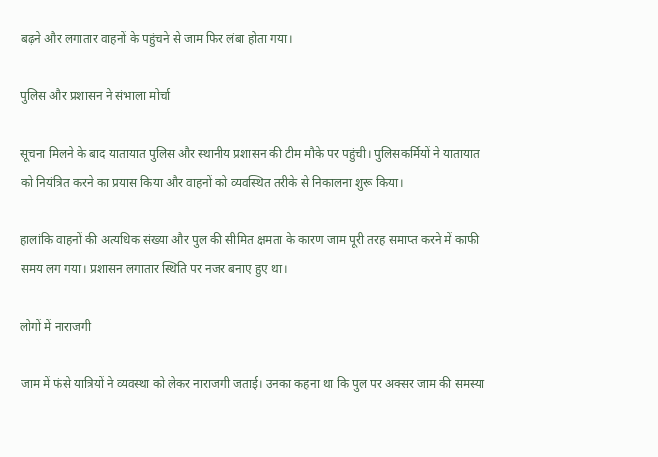बढ़ने और लगातार वाहनों के पहुंचने से जाम फिर लंबा होता गया।

पुलिस और प्रशासन ने संभाला मोर्चा

सूचना मिलने के बाद यातायात पुलिस और स्थानीय प्रशासन की टीम मौके पर पहुंची। पुलिसकर्मियों ने यातायात को नियंत्रित करने का प्रयास किया और वाहनों को व्यवस्थित तरीके से निकालना शुरू किया।

हालांकि वाहनों की अत्यधिक संख्या और पुल की सीमित क्षमता के कारण जाम पूरी तरह समाप्त करने में काफी समय लग गया। प्रशासन लगातार स्थिति पर नजर बनाए हुए था।

लोगों में नाराजगी

जाम में फंसे यात्रियों ने व्यवस्था को लेकर नाराजगी जताई। उनका कहना था कि पुल पर अक्सर जाम की समस्या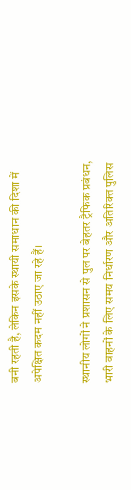बनी रहती है, लेकिन इसके स्थायी समाधान की दिशा में अपेक्षित कदम नहीं उठाए जा रहे हैं।

स्थानीय लोगों ने प्रशासन से पुल पर बेहतर ट्रैफिक प्रबंधन, भारी वाहनों के लिए समय निर्धारण और अतिरिक्त पुलिस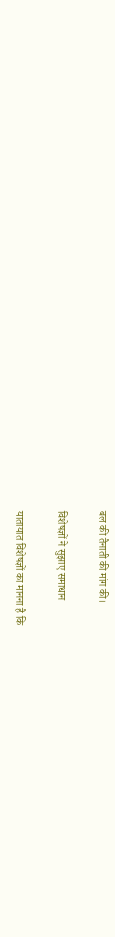बल की तैनाती की मांग की।

विशेषज्ञों ने सुझाए समाधान

यातायात विशेषज्ञों का मानना है कि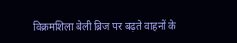विक्रमशिला बेली ब्रिज पर बढ़ते वाहनों के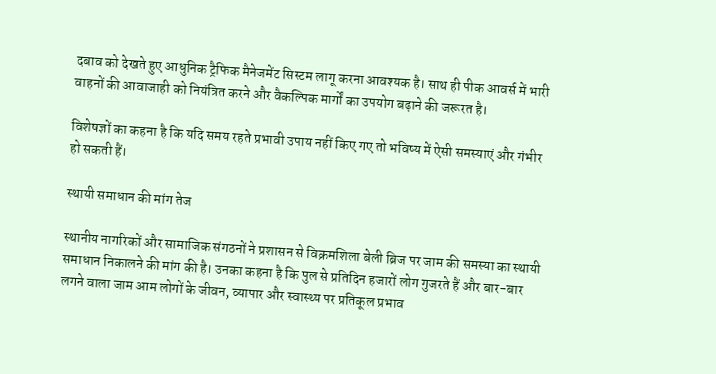दबाव को देखते हुए आधुनिक ट्रैफिक मैनेजमेंट सिस्टम लागू करना आवश्यक है। साथ ही पीक आवर्स में भारी वाहनों की आवाजाही को नियंत्रित करने और वैकल्पिक मार्गों का उपयोग बढ़ाने की जरूरत है।

विशेषज्ञों का कहना है कि यदि समय रहते प्रभावी उपाय नहीं किए गए तो भविष्य में ऐसी समस्याएं और गंभीर हो सकती हैं।

स्थायी समाधान की मांग तेज

स्थानीय नागरिकों और सामाजिक संगठनों ने प्रशासन से विक्रमशिला बेली ब्रिज पर जाम की समस्या का स्थायी समाधान निकालने की मांग की है। उनका कहना है कि पुल से प्रतिदिन हजारों लोग गुजरते हैं और बार-बार लगने वाला जाम आम लोगों के जीवन, व्यापार और स्वास्थ्य पर प्रतिकूल प्रभाव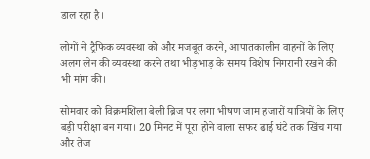डाल रहा है।

लोगों ने ट्रैफिक व्यवस्था को और मजबूत करने, आपातकालीन वाहनों के लिए अलग लेन की व्यवस्था करने तथा भीड़भाड़ के समय विशेष निगरानी रखने की भी मांग की।

सोमवार को विक्रमशिला बेली ब्रिज पर लगा भीषण जाम हजारों यात्रियों के लिए बड़ी परीक्षा बन गया। 20 मिनट में पूरा होने वाला सफर ढाई घंटे तक खिंच गया और तेज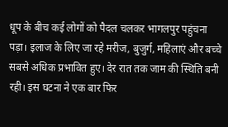धूप के बीच कई लोगों को पैदल चलकर भागलपुर पहुंचना पड़ा। इलाज के लिए जा रहे मरीज, बुजुर्ग, महिलाएं और बच्चे सबसे अधिक प्रभावित हुए। देर रात तक जाम की स्थिति बनी रही। इस घटना ने एक बार फिर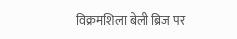विक्रमशिला बेली ब्रिज पर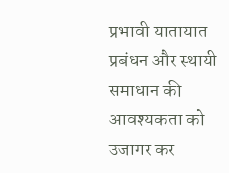प्रभावी यातायात प्रबंधन और स्थायी समाधान की आवश्यकता को उजागर कर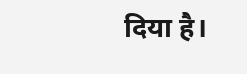दिया है।